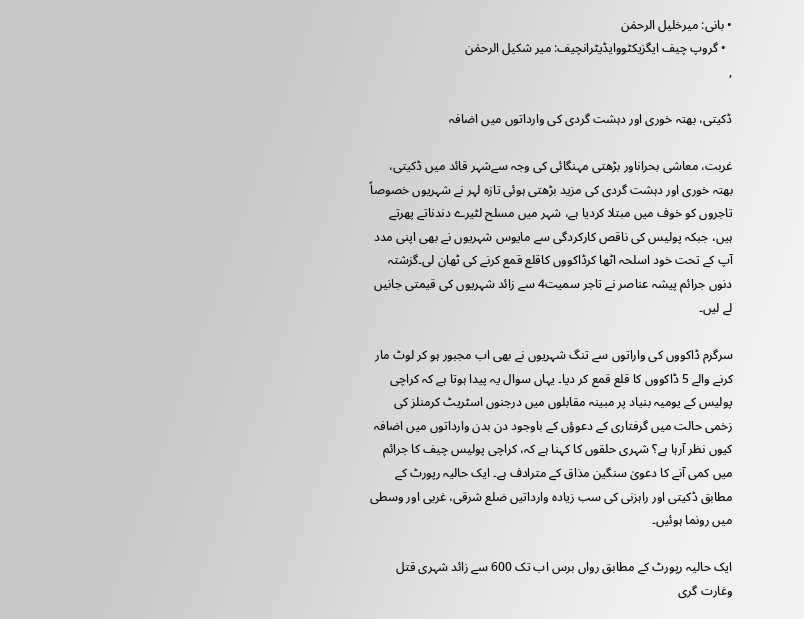• بانی: میرخلیل الرحمٰن
  • گروپ چیف ایگزیکٹووایڈیٹرانچیف: میر شکیل الرحمٰن
,

ڈکیتی، بھتہ خوری اور دہشت گردی کی وارداتوں میں اضافہ

غربت، معاشی بحراناور بڑھتی مہنگائی کی وجہ سےشہر قائد میں ڈکیتی، بھتہ خوری اور دہشت گردی کی مزید بڑھتی ہوئی تازہ لہر نے شہریوں خصوصاً تاجروں کو خوف میں مبتلا کردیا ہے، شہر میں مسلح لٹیرے دندناتے پھرتے ہیں، جبکہ پولیس کی ناقص کارکردگی سے مایوس شہریوں نے بھی اپنی مدد آپ کے تحت خود اسلحہ اٹھا کرڈاکووں کاقلع قمع کرنے کی ٹھان لی۔گزشتہ دنوں جرائم پیشہ عناصر نے تاجر سمیت4 سے زائد شہریوں کی قیمتی جانیں لے لیں۔

سرگرم ڈاکووں کی واراتوں سے تنگ شہریوں نے بھی اب مجبور ہو کر لوٹ مار کرنے والے 5 ڈاکووں کا قلع قمع کر دیا۔ یہاں سوال یہ پیدا ہوتا ہے کہ کراچی پولیس کے یومیہ بنیاد پر مبینہ مقابلوں میں درجنوں اسٹریٹ کرمنلز کی زخمی حالت میں گرفتاری کے دعوؤں کے باوجود دن بدن وارداتوں میں اضافہ کیوں نظر آرہا ہے؟ شہری حلقوں کا کہنا ہے کہ، کراچی پولیس چیف کا جرائم میں کمی آنے کا دعویٰ سنگین مذاق کے مترادف ہے۔ ایک حالیہ رپورٹ کے مطابق ڈکیتی اور راہزنی کی سب زیادہ وارداتیں ضلع شرقی، غربی اور وسطی میں رونما ہوئیں۔

ایک حالیہ رپورٹ کے مطابق رواں برس اب تک 600 سے زائد شہری قتل وغارت گری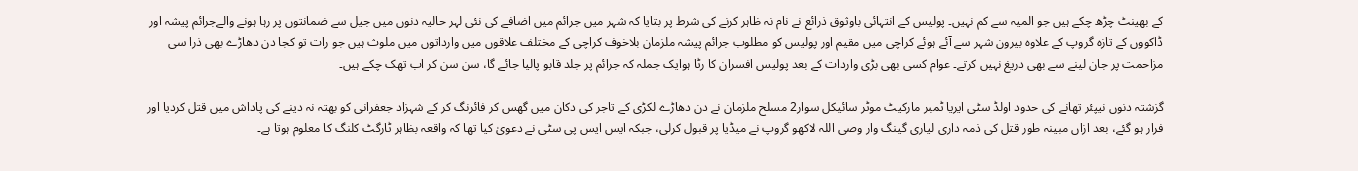کے بھینٹ چڑھ چکے ہیں جو المیہ سے کم نہیں۔ پولیس کے انتہائی باوثوق ذرائع نے نام نہ ظاہر کرنے کی شرط پر بتایا کہ شہر میں جرائم میں اضافے کی نئی لہر حالیہ دنوں میں جیل سے ضمانتوں پر رہا ہونے والےجرائم پیشہ اور ڈاکووں کے تازہ گروپ کے علاوہ بیرون شہر سے آئے ہوئے کراچی میں مقیم اور پولیس کو مطلوب جرائم پیشہ ملزمان بلاخوف کراچی کے مختلف علاقوں میں وارداتوں میں ملوث ہیں جو رات تو کجا دن دھاڑے بھی ذرا سی مزاحمت پر جان لینے سے بھی دریغ نہیں کرتے۔ عوام کسی بھی بڑی واردات کے بعد پولیس افسران کا رٹا ہوایک جملہ کہ جرائم پر جلد قابو پالیا جائے گا، سن سن کر اب تھک چکے ہیں۔

گزشتہ دنوں نیپئر تھانے کی حدود اولڈ سٹی ایریا ٹمبر مارکیٹ موٹر سائیکل سوار2 مسلح ملزمان نے دن دھاڑے لکڑی کے تاجر کی دکان میں گھس کر فائرنگ کر کے شہزاد جعفرانی کو بھتہ نہ دینے کی پاداش میں قتل کردیا اور فرار ہو گئے، بعد ازاں مبینہ طور قتل کی ذمہ داری لیاری گینگ وار وصی اللہ لاکھو گروپ نے میڈیا پر قبول کرلی، جبکہ ایس ایس پی سٹی نے دعویٰ کیا تھا کہ واقعہ بظاہر ٹارگٹ کلنگ کا معلوم ہوتا ہے۔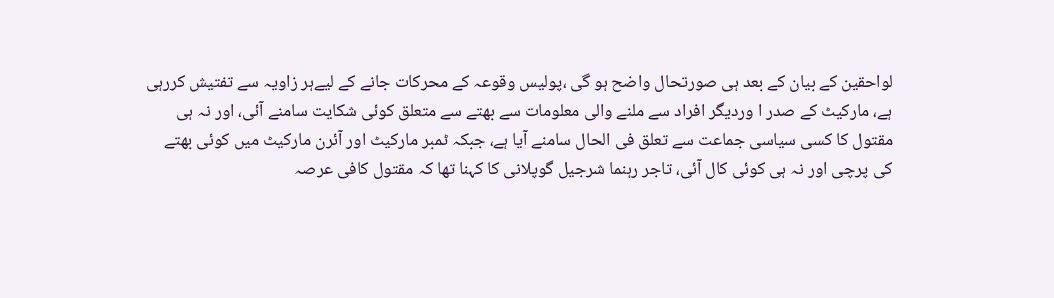لواحقین کے بیان کے بعد ہی صورتحال واضح ہو گی ،پولیس وقوعہ کے محرکات جانے کے لیےہر زاویہ سے تفتیش کررہی ہے، مارکیٹ کے صدر ا وردیگر افراد سے ملنے والی معلومات سے بھتے سے متعلق کوئی شکایت سامنے آئی، اور نہ ہی مقتول کا کسی سیاسی جماعت سے تعلق فی الحال سامنے آیا ہے، جبکہ ٹمبر مارکیٹ اور آئرن مارکیٹ میں کوئی بھتے کی پرچی اور نہ ہی کوئی کال آئی، تاجر رہنما شرجیل گوپلانی کا کہنا تھا کہ مقتول کافی عرصہ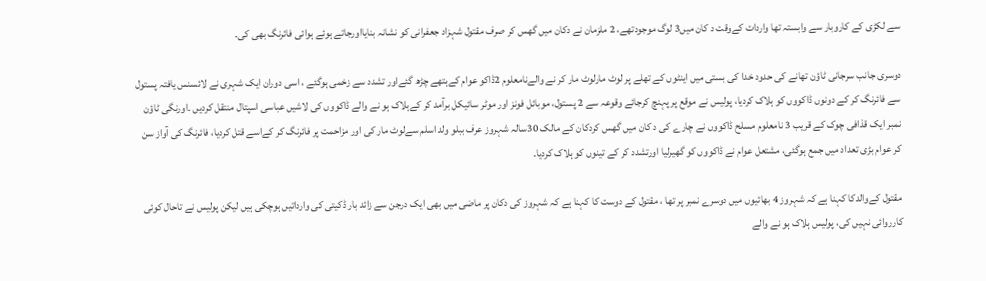سے لکڑی کے کاروبار سے وابستہ تھا واردات کےوقت د کان میں3 لوگ موجودتھے، 2 ملزمان نے دکان میں گھس کر صرف مقتول شہزاد جعفرانی کو نشانہ بنایااورجاتے ہوئے ہوائی فائرنگ بھی کی۔

دوسری جانب سرجانی ٹاؤن تھانے کی حدود خدا کی بستی میں اینٹوں کے تھلے پر لوٹ مارلوٹ مار کر نے والےنامعلوم 2ڈاکو عوام کےہتھے چڑھ گئےاور تشدد سے زخمی ہوگئے ، اسی دوران ایک شہری نے لائسنس یافتہ پستول سے فائرنگ کر کے دونوں ڈاکووں کو ہلاک کردیا، پولیس نے موقع پر پہنچ کرجائے وقوعہ سے 2 پستول، موبائل فونز اور موٹر سائیکل برآمد کر کےہلاک ہو نے والے ڈاکووں کی لاشیں عباسی اسپتال منتقل کردیں ۔اورنگی ٹاؤن نمبر ایک قذافی چوک کے قریب 3 نامعلوم مسلح ڈاکووں نے چارے کی د کان میں گھس کردکان کے مالک 30سالہ شہروز عرف ببلو ولد اسلم سےلوٹ مار کی اور مزاحمت پر فائرنگ کر کےاسے قتل کردیا، فائرنگ کی آواز سن کر عوام بڑی تعداد میں جمع ہوگئی، مشتعل عوام نے ڈاکووں کو گھیرلیا اورتشدد کر کے تینوں کو ہلاک کردیا۔

مقتول کےوالدکا کہنا ہے کہ شہروز 4 بھائیوں میں دوسرے نمبر پر تھا ، مقتول کے دوست کا کہنا ہے کہ شہروز کی دکان پر ماضی میں بھی ایک درجن سے زائد بار ڈکیتی کی وارداتیں ہوچکی ہیں لیکن پولیس نے تاحال کوئی کارروائی نہیں کی، پولیس ہلاک ہو نے والے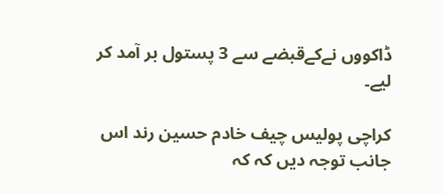ڈاکووں نےکےقبضے سے 3 پستول بر آمد کر لیے۔

کراچی پولیس چیف خادم حسین رند اس جانب توجہ دیں کہ کہ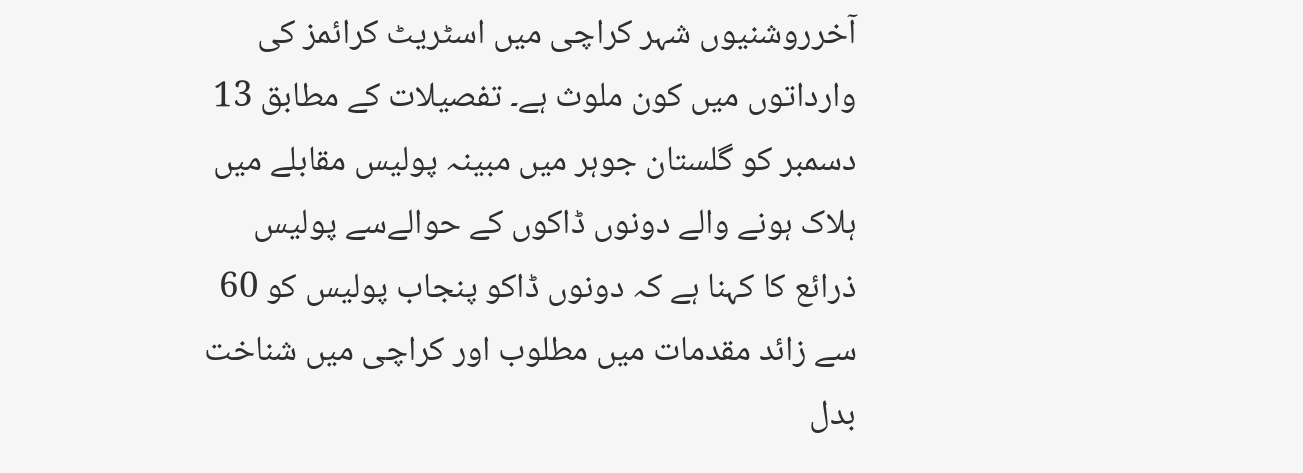آخرروشنیوں شہر کراچی میں اسٹریٹ کرائمز کی وارداتوں میں کون ملوث ہے۔ تفصیلات کے مطابق 13 دسمبر کو گلستان جوہر میں مبینہ پولیس مقابلے میں ہلاک ہونے والے دونوں ڈاکوں کے حوالےسے پولیس ذرائع کا کہنا ہے کہ دونوں ڈاکو پنجاب پولیس کو 60 سے زائد مقدمات میں مطلوب اور کراچی میں شناخت بدل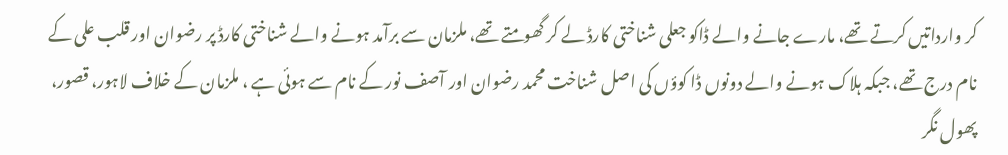کر وارداتیں کرتے تھے، مارے جانے والے ڈاکو جعلی شناختی کارڈ لے کر گھومتے تھے، ملزمان سے برآمد ہونے والے شناختی کارڈ پر رضوان اور قلب علی کے نام درج تھے، جبکہ ہلاک ہونے والے دونوں ڈا کوؤں کی اصل شناخت محمد رضوان اور آصف نور کے نام سے ہوئی ہے ، ملزمان کے خلاف لاہور، قصور، پھول نگر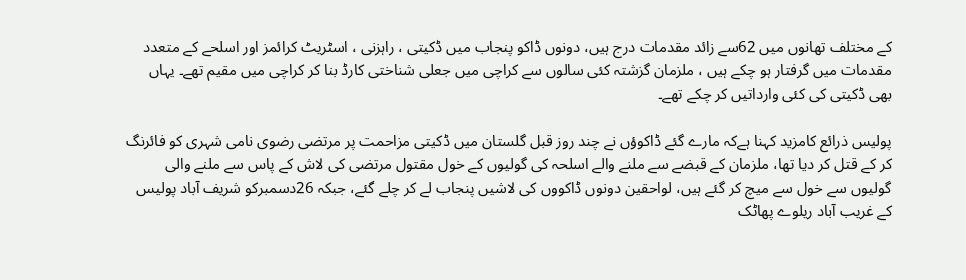کے مختلف تھانوں میں 62سے زائد مقدمات درج ہیں، دونوں ڈاکو پنجاب میں ڈکیتی ، راہزنی ، اسٹریٹ کرائمز اور اسلحے کے متعدد مقدمات میں گرفتار ہو چکے ہیں ، ملزمان گزشتہ کئی سالوں سے کراچی میں جعلی شناختی کارڈ بنا کر کراچی میں مقیم تھے۔ یہاں بھی ڈکیتی کی کئی وارداتیں کر چکے تھے۔

پولیس ذرائع کامزید کہنا ہےکہ مارے گئے ڈاکوؤں نے چند روز قبل گلستان میں ڈکیتی مزاحمت پر مرتضی رضوی نامی شہری کو فائرنگ کر کے قتل کر دیا تھا، ملزمان کے قبضے سے ملنے والے اسلحہ کی گولیوں کے خول مقتول مرتضی کی لاش کے پاس سے ملنے والی گولیوں سے خول سے میچ کر گئے ہیں، لواحقین دونوں ڈاکووں کی لاشیں پنجاب لے کر چلے گئے، جبکہ 26دسمبرکو شریف آباد پولیس کے غریب آباد ریلوے پھاٹک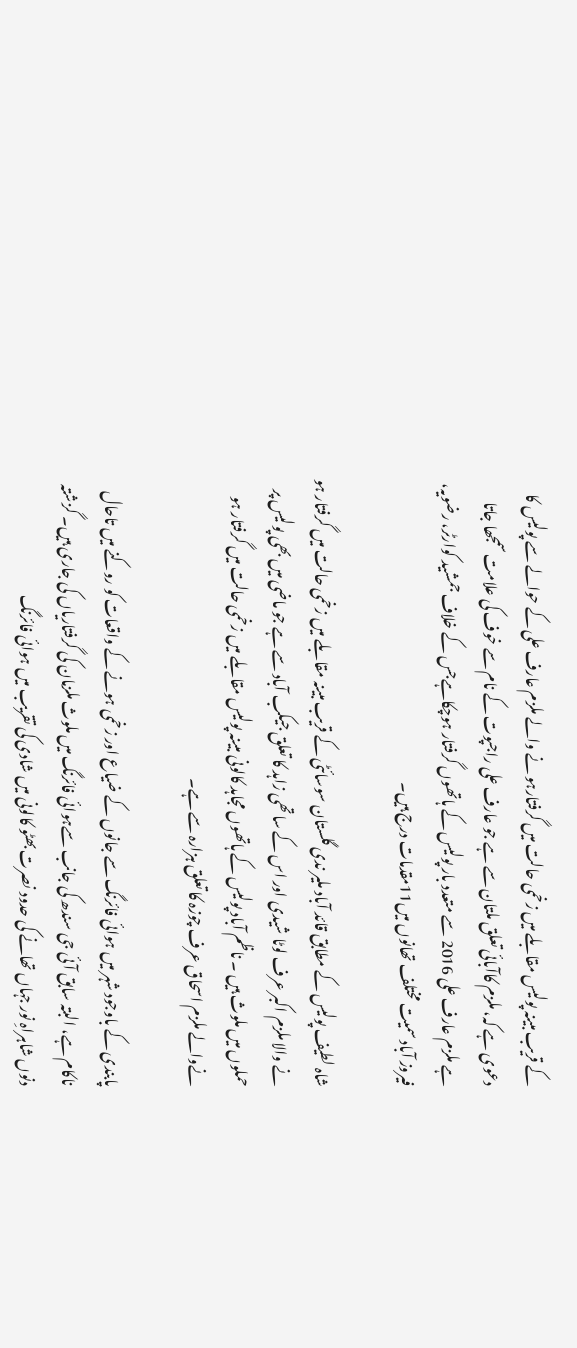کے قریب مبینہ پولیس مقابلے میں زخمی حالت میں گرفتارہو نے والے ملزم عارف علی کے حوالے سے پولیس کا دعوی ہے کہ، ملزم کاآبائی تعلق ملتان سے ہے جو عارف علی راجپوت کے نام سے خوف کی علامت سمجھا جاتا ہے ملزم عارف علی 2016 سے متعدد بار پولیس کے ہاتھوں گرفتار ہوچکاہےجس کے خلاف جمشید کوارٹر، رضویہ، فیروز آباد سمیت مختلف تھانوں میں11مقدمات درج ہیں۔

شاہ لطیف پولیس کے مطابق قائد آباد ملیر ندی گلستان سوسائٹی کے قریب مبینہ مقابلے میں زخمی حالت میں گرفتار ہو نے والا ملزم اکبر عرف لوٹا شیدی اور اس کے ساتھی زاہد کا تعلق جیکب آباد سے ہے جو ماضی میں بھی پولیس پر حملوں میں ملوث ہیں ۔ ناظم آباد پولیس کے ہاتھوں مجاہد کالونی مبینہ پولیس مقابلے میں زخمی حالت میں گرفتار ہو نےوالے ملزم اسحاق عرف چوزہ کا تعلق ہزارہ سے ہے۔

پابندی کے باوجود شہر میں ہوائی فائرنگ سے جانوں کے ضیاع اور زخمی ہونے کے واقعات کو روکنے میں تاحال ناکام ہے، البتہ سابق آئی جی سندھ کی جانب سےہوائی فائرنگ میں ملوث ملزمان کی گرفتاریاں کی جاری ہیں۔ گزشتہ دنوں شاہراہِ نور جہاں تھانے کی حدود نصرت بھٹو کالونی میں شادی کی تقریب میں ہوائی فائرنگ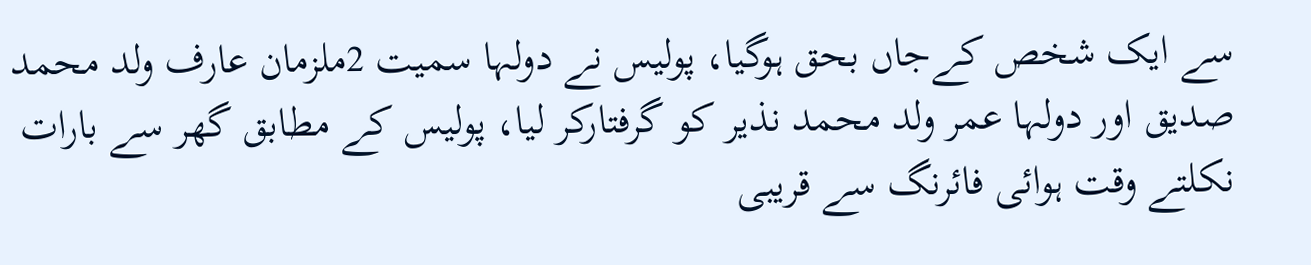سے ایک شخص کےجاں بحق ہوگیا، پولیس نے دولہا سمیت 2ملزمان عارف ولد محمد صدیق اور دولہا عمر ولد محمد نذیر کو گرفتارکر لیا، پولیس کے مطابق گھر سے بارات نکلتے وقت ہوائی فائرنگ سے قریبی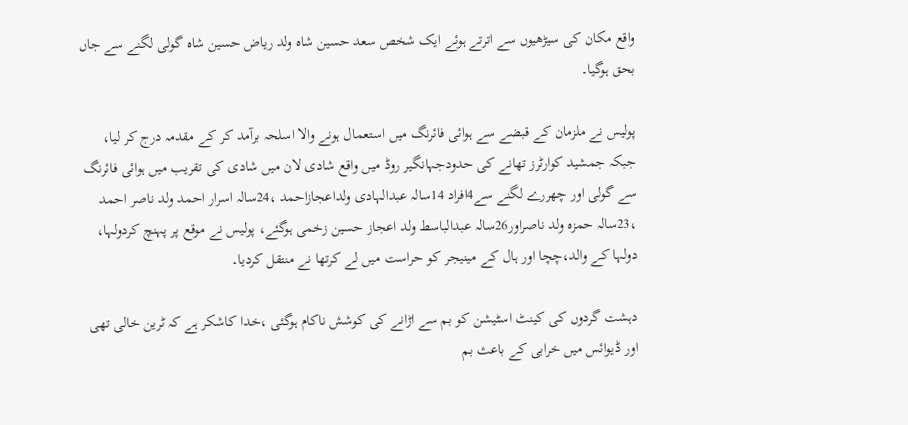واقع مکان کی سیڑھیوں سے اترتے ہوئے ایک شخص سعد حسین شاہ ولد ریاض حسین شاہ گولی لگنے سے جاں بحق ہوگیا۔

پولیس نے ملزمان کے قبضے سے ہوائی فائرنگ میں استعمال ہونے والا اسلحہ برآمد کر کے مقدمہ درج کر لیا، جبکہ جمشید کوارٹرز تھانے کی حدودجہانگیر روڈ میں واقع شادی لان میں شادی کی تقریب میں ہوائی فائرنگ سے گولی اور چھررے لگنے سے4افراد 14سالہ عبدالہادی ولداعجازاحمد ،24سالہ اسرار احمد ولد ناصر احمد ،23سالہ حمزہ ولد ناصراور26سالہ عبدالباسط ولد اعجاز حسین زخمی ہوگئے، پولیس نے موقع پر پہنچ کردولہا، دولہا کے والد،چچا اور ہال کے مینیجر کو حراست میں لے کرتھا نے منتقل کردیا۔

دہشت گردوں کی کینٹ اسٹیشن کو بم سے اڑانے کی کوشش ناکام ہوگئی ،خدا کاشکر ہے کہ ٹرین خالی تھی اور ڈیوائس میں خرابی کے باعث بم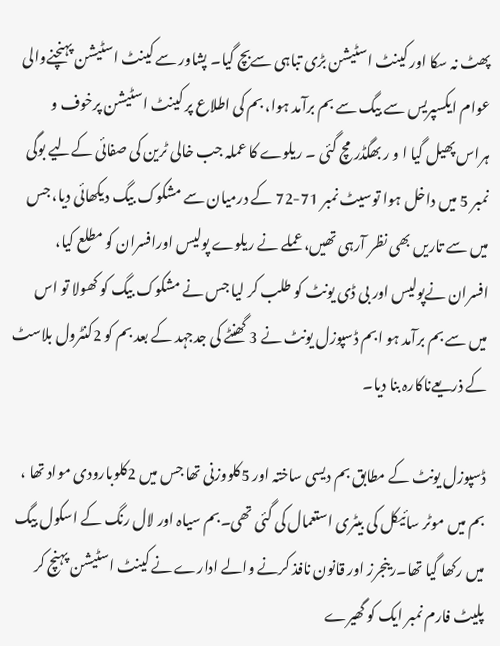پھٹ نہ سکا اور کینٹ اسٹیشن بڑی تباہی سےبچ گیا۔ پشاور سے کینٹ اسٹیشن پہنچنےوالی عوام ایکسپریس سے بیگ سے بم برآمد ہوا، بم کی اطلاع پر کینٹ اسٹیشن پرخوف و ہراس پھیل گیا ا و ر بھگڈر مچ گئی ۔ ریلوے کا عملہ جب خالی ٹرین کی صفائی کےلیے بوگی نمبر 5 میں داخل ہوا توسیٹ نمبر 71-72 کے درمیان سے مشکوک بیگ دیکھائی دیا، جس میں سے تاریں بھی نظر آرہی تھیں، عملے نے ریلوے پولیس اورافسران کو مطلع کیا، افسران نےپولیس اور بی ڈی یونٹ کو طلب کر لیا جس نے مشکوک بیگ کو کھولا تو اس میں سے بم برآمد ہو ابم ڈسپوزل یونٹ نے 3 گھنٹے کی جدجہد کے بعد بم کو 2کنٹرول بلاسٹ کے ذریعےناکارہ بنا دیا۔

ڈسپوزل یونٹ کے مطابق بم دیسی ساختہ اور 5کلووزنی تھا جس میں 2کلوبارودی مواد تھا ، بم میں موٹر سائیکل کی بیٹری استعمال کی گئی تھی۔بم سیاہ اور لال رنگ کے اسکول بیگ میں رکھا گیا تھا۔رینجرز اور قانون نافذ کرنے والے ادارے نے کینٹ اسٹیشن پہنچ کر پلیٹ فارم نمبر ایک کو گھیرے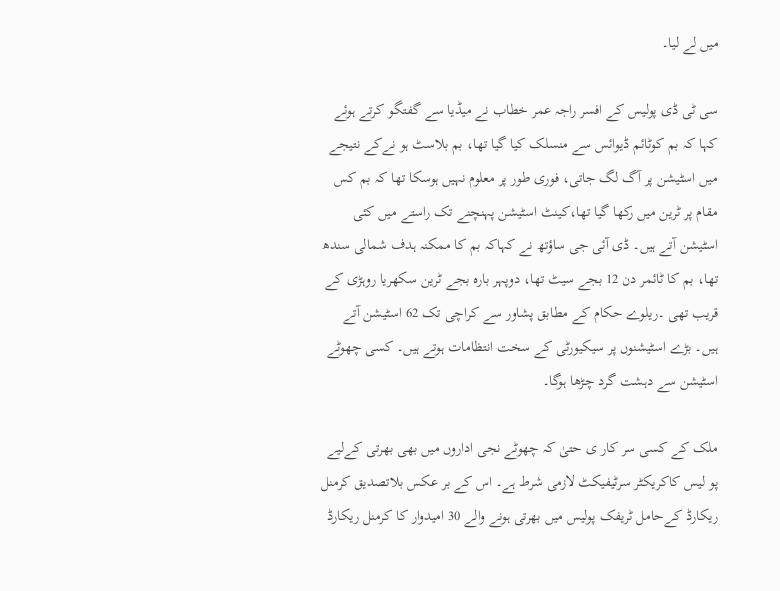میں لے لیا۔

سی ٹی ڈی پولیس کے افسر راجہ عمر خطاب نے میڈیا سے گفتگو کرتے ہوئے کہا کہ بم کوٹائم ڈیوائس سے منسلک کیا گیا تھا، بم بلاسٹ ہو نےکے نتیجے میں اسٹیشن پر آگ لگ جاتی، فوری طور پر معلوم نہیں ہوسکا تھا کہ بم کس مقام پر ٹرین میں رکھا گیا تھا،کینٹ اسٹیشن پہنچنے تک راستے میں کئی اسٹیشن آتے ہیں۔ ڈی آئی جی ساؤتھ نے کہاکہ بم کا ممکنہ ہدف شمالی سندھ تھا، بم کا ٹائمر دن 12 بجے سیٹ تھا، دوپہر بارہ بجے ٹرین سکھریا روہڑی کے قریب تھی ۔ریلوے حکام کے مطابق پشاور سے کراچی تک 62 اسٹیشن آتے ہیں۔ بڑے اسٹیشنوں پر سیکیورٹی کے سخت انتظامات ہوتے ہیں۔ کسی چھوٹے اسٹیشن سے دہشت گرد چڑھا ہوگا۔

ملک کے کسی سر کار ی حتیٰ کہ چھوٹے نجی اداروں میں بھی بھرتی کےلیے پو لیس کاکریکٹر سرٹیفیکٹ لازمی شرط ہے۔ اس کے بر عکس بلاتصدیق کرمنل ریکارڈ کےحامل ٹریفک پولیس میں بھرتی ہونے والے 30 امیدوار کا کرمنل ریکارڈ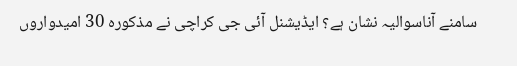سامنے آناسوالیہ نشان ہے؟ ایڈیشنل آئی جی کراچی نے مذکورہ 30 امیدواروں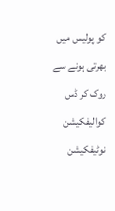کو پولیس میں بھرتی ہونے سے روک کر ڈس کوالیفکیشن نوٹیفکیشن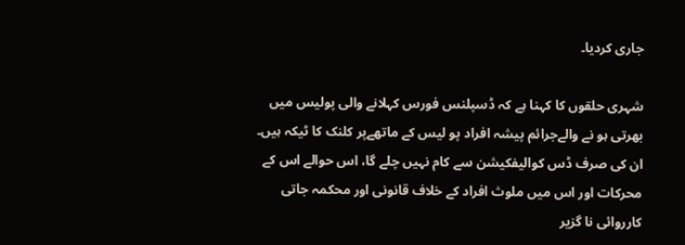جاری کردیا۔

شہری حلقوں کا کہنا ہے کہ ڈسپلنس فورس کہلانے والی پولیس میں بھرتی ہو نے والےجرائم پیشہ افراد پو لیس کے ماتھےپر کلنک کا ٹیکہ ہیں۔ ان کی صرف ڈس کوالیفکیشن سے کام نہیں چلے گا، اس حوالے اس کے محرکات اور اس میں ملوث افراد کے خلاف قانونی اور محکمہ جاتی کارروائی نا گزیر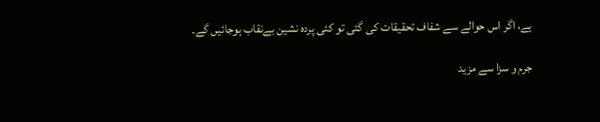ہے، اگر اس حوالے سے شفاف تحقیقات کی گئی تو کئی پردہ نشین بےنقاب ہوجائیں گے۔

جرم و سزا سے مزید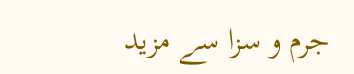جرم و سزا سے مزید